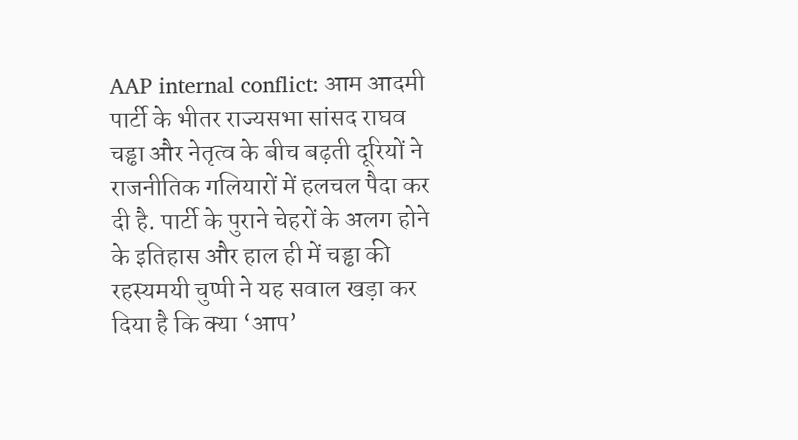AAP internal conflict: आम आदमी पार्टी के भीतर राज्यसभा सांसद राघव चड्ढा और नेतृत्व के बीच बढ़ती दूरियों ने राजनीतिक गलियारों में हलचल पैदा कर दी है. पार्टी के पुराने चेहरों के अलग होने के इतिहास और हाल ही में चड्ढा की रहस्यमयी चुप्पी ने यह सवाल खड़ा कर दिया है कि क्या ‘आप’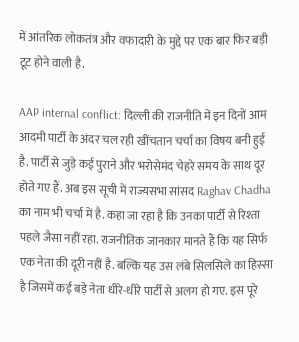में आंतरिक लोकतंत्र और वफादारी के मुद्दे पर एक बार फिर बड़ी टूट होने वाली है.

AAP internal conflict: दिल्ली की राजनीति में इन दिनों आम आदमी पार्टी के अंदर चल रही खींचतान चर्चा का विषय बनी हुई है. पार्टी से जुड़े कई पुराने और भरोसेमंद चेहरे समय के साथ दूर होते गए हैं. अब इस सूची में राज्यसभा सांसद Raghav Chadha का नाम भी चर्चा में है. कहा जा रहा है कि उनका पार्टी से रिश्ता पहले जैसा नहीं रहा. राजनीतिक जानकार मानते हैं कि यह सिर्फ एक नेता की दूरी नहीं है. बल्कि यह उस लंबे सिलसिले का हिस्सा है जिसमें कई बड़े नेता धीरे-धीरे पार्टी से अलग हो गए. इस पूरे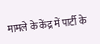मामले के केंद्र में पार्टी के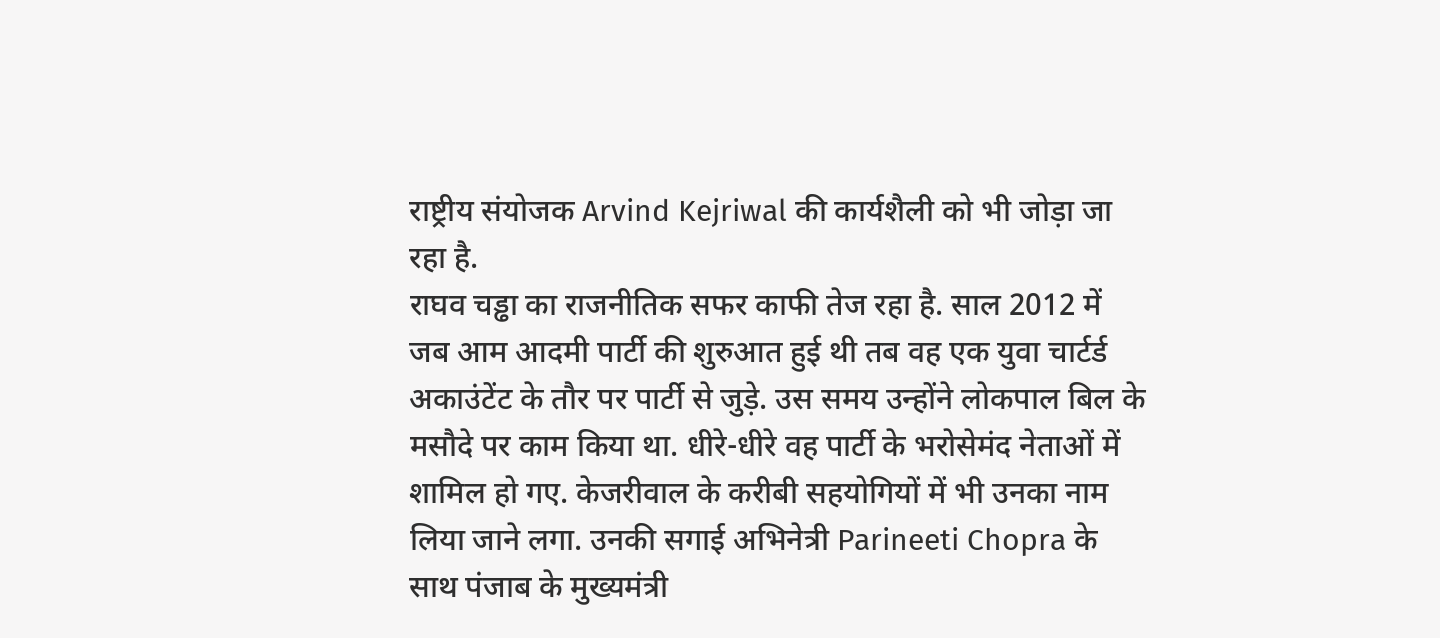राष्ट्रीय संयोजक Arvind Kejriwal की कार्यशैली को भी जोड़ा जा रहा है.
राघव चड्ढा का राजनीतिक सफर काफी तेज रहा है. साल 2012 में जब आम आदमी पार्टी की शुरुआत हुई थी तब वह एक युवा चार्टर्ड अकाउंटेंट के तौर पर पार्टी से जुड़े. उस समय उन्होंने लोकपाल बिल के मसौदे पर काम किया था. धीरे-धीरे वह पार्टी के भरोसेमंद नेताओं में शामिल हो गए. केजरीवाल के करीबी सहयोगियों में भी उनका नाम लिया जाने लगा. उनकी सगाई अभिनेत्री Parineeti Chopra के साथ पंजाब के मुख्यमंत्री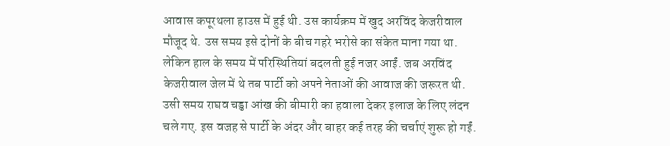आवास कपूरथला हाउस में हुई थी. उस कार्यक्रम में खुद अरविंद केजरीवाल मौजूद थे. उस समय इसे दोनों के बीच गहरे भरोसे का संकेत माना गया था.
लेकिन हाल के समय में परिस्थितियां बदलती हुई नजर आईं. जब अरविंद केजरीवाल जेल में थे तब पार्टी को अपने नेताओं की आवाज की जरूरत थी. उसी समय राघव चड्ढा आंख की बीमारी का हवाला देकर इलाज के लिए लंदन चले गए. इस वजह से पार्टी के अंदर और बाहर कई तरह की चर्चाएं शुरू हो गईं.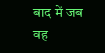बाद में जब वह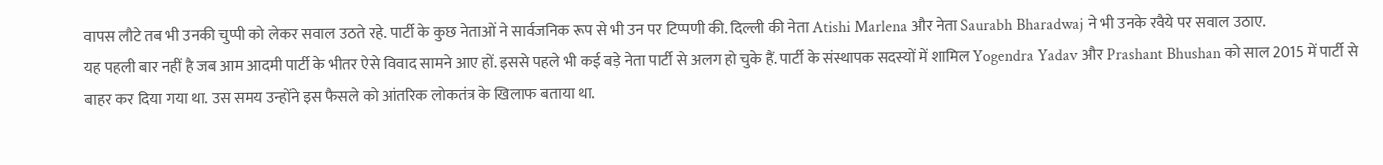वापस लौटे तब भी उनकी चुप्पी को लेकर सवाल उठते रहे. पार्टी के कुछ नेताओं ने सार्वजनिक रूप से भी उन पर टिप्पणी की. दिल्ली की नेता Atishi Marlena और नेता Saurabh Bharadwaj ने भी उनके रवैये पर सवाल उठाए.
यह पहली बार नहीं है जब आम आदमी पार्टी के भीतर ऐसे विवाद सामने आए हों. इससे पहले भी कई बड़े नेता पार्टी से अलग हो चुके हैं. पार्टी के संस्थापक सदस्यों में शामिल Yogendra Yadav और Prashant Bhushan को साल 2015 में पार्टी से बाहर कर दिया गया था. उस समय उन्होंने इस फैसले को आंतरिक लोकतंत्र के खिलाफ बताया था.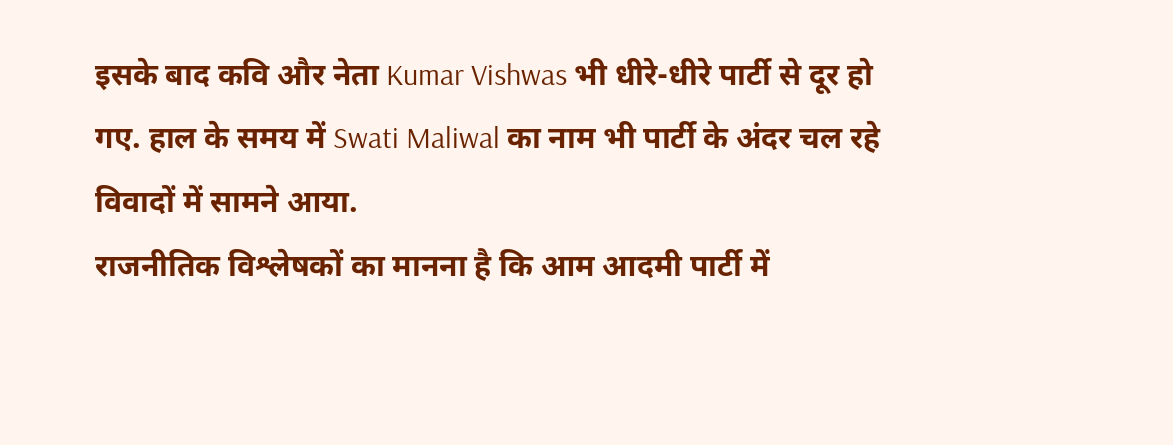इसके बाद कवि और नेता Kumar Vishwas भी धीरे-धीरे पार्टी से दूर हो गए. हाल के समय में Swati Maliwal का नाम भी पार्टी के अंदर चल रहे विवादों में सामने आया.
राजनीतिक विश्लेषकों का मानना है कि आम आदमी पार्टी में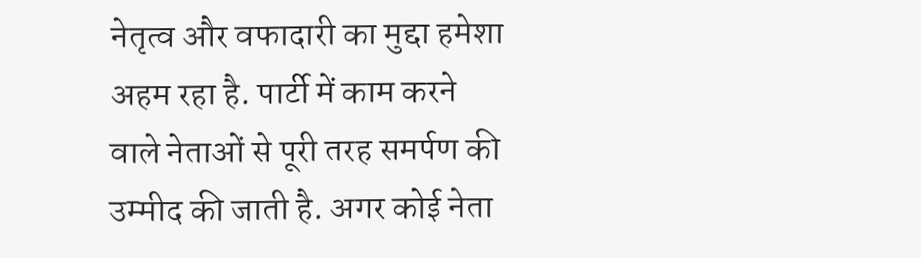नेतृत्व और वफादारी का मुद्दा हमेशा अहम रहा है. पार्टी में काम करने वाले नेताओं से पूरी तरह समर्पण की उम्मीद की जाती है. अगर कोई नेता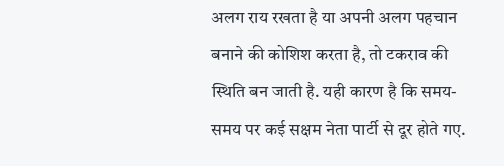अलग राय रखता है या अपनी अलग पहचान बनाने की कोशिश करता है, तो टकराव की स्थिति बन जाती है. यही कारण है कि समय-समय पर कई सक्षम नेता पार्टी से दूर होते गए.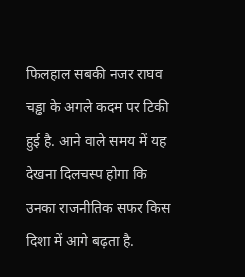फिलहाल सबकी नजर राघव चड्ढा के अगले कदम पर टिकी हुई है. आने वाले समय में यह देखना दिलचस्प होगा कि उनका राजनीतिक सफर किस दिशा में आगे बढ़ता है.